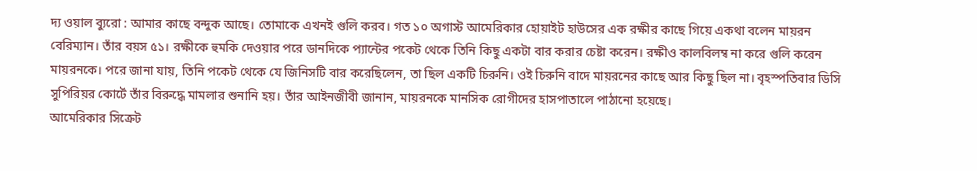দ্য ওয়াল ব্যুরো : আমার কাছে বন্দুক আছে। তোমাকে এখনই গুলি করব। গত ১০ অগাস্ট আমেরিকার হোয়াইট হাউসের এক রক্ষীর কাছে গিয়ে একথা বলেন মায়রন বেরিম্যান। তাঁর বয়স ৫১। রক্ষীকে হুমকি দেওয়ার পরে ডানদিকে প্যান্টের পকেট থেকে তিনি কিছু একটা বার করার চেষ্টা করেন। রক্ষীও কালবিলম্ব না করে গুলি করেন মায়রনকে। পরে জানা যায়, তিনি পকেট থেকে যে জিনিসটি বার করেছিলেন, তা ছিল একটি চিরুনি। ওই চিরুনি বাদে মায়রনের কাছে আর কিছু ছিল না। বৃহস্পতিবার ডিসি সুপিরিয়র কোর্টে তাঁর বিরুদ্ধে মামলার শুনানি হয়। তাঁর আইনজীবী জানান, মায়রনকে মানসিক রোগীদের হাসপাতালে পাঠানো হয়েছে।
আমেরিকার সিক্রেট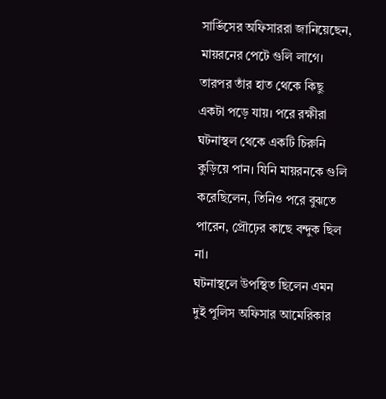সার্ভিসের অফিসাররা জানিয়েছেন, মায়রনের পেটে গুলি লাগে। তারপর তাঁর হাত থেকে কিছু একটা পড়ে যায়। পরে রক্ষীরা ঘটনাস্থল থেকে একটি চিরুনি কুড়িয়ে পান। যিনি মায়রনকে গুলি করেছিলেন, তিনিও পরে বুঝতে পারেন, প্রৌঢ়ের কাছে বন্দুক ছিল না।
ঘটনাস্থলে উপস্থিত ছিলেন এমন দুই পুলিস অফিসার আমেরিকার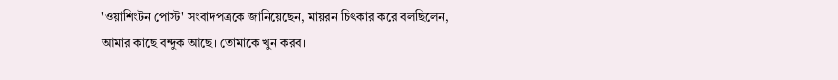'ওয়াশিংটন পোস্ট' সংবাদপত্রকে জানিয়েছেন, মায়রন চিৎকার করে বলছিলেন, আমার কাছে বন্দুক আছে। তোমাকে খুন করব।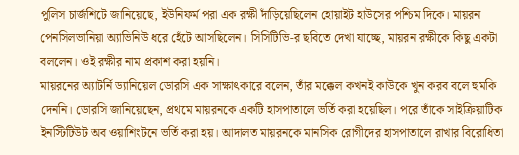পুলিস চার্জশিটে জানিয়েছে, ইউনিফর্ম পরা এক রক্ষী দাঁড়িয়েছিলেন হোয়াইট হাউসের পশ্চিম দিকে। মায়রন পেনসিলভানিয়া অ্যাভিনিউ ধরে হেঁটে আসছিলেন। সিসিটিভি-র ছবিতে দেখা যাচ্ছে, মায়রন রক্ষীকে কিছু একটা বললেন। ওই রক্ষীর নাম প্রকাশ করা হয়নি।
মায়রনের অ্যাটর্নি ড্যানিয়েল ডোরসি এক সাক্ষাৎকারে বলেন, তাঁর মক্কেল কখনই কাউকে খুন করব বলে হুমকি দেননি। ডোরসি জানিয়েছেন, প্রথমে মায়রনকে একটি হাসপাতালে ভর্তি করা হয়েছিল। পরে তাঁকে সাইক্রিয়াটিক ইনস্টিটিউট অব ওয়াশিংটনে ভর্তি করা হয়। আদালত মায়রনকে মানসিক রোগীদের হাসপাতালে রাখার বিরোধিতা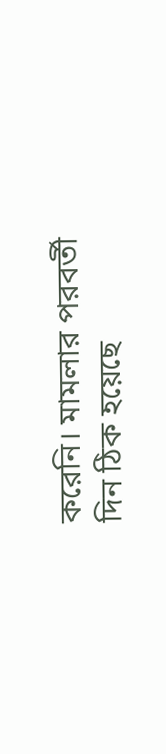করেনি। মামলার পরবর্তী দিন ঠিক হয়েছে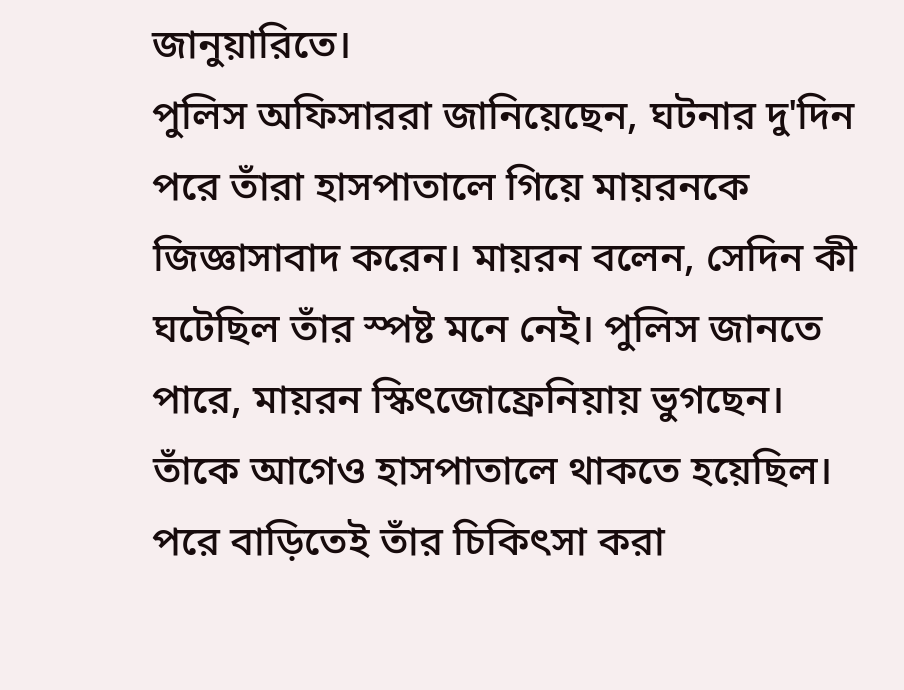জানুয়ারিতে।
পুলিস অফিসাররা জানিয়েছেন, ঘটনার দু'দিন পরে তাঁরা হাসপাতালে গিয়ে মায়রনকে জিজ্ঞাসাবাদ করেন। মায়রন বলেন, সেদিন কী ঘটেছিল তাঁর স্পষ্ট মনে নেই। পুলিস জানতে পারে, মায়রন স্কিৎজোফ্রেনিয়ায় ভুগছেন। তাঁকে আগেও হাসপাতালে থাকতে হয়েছিল। পরে বাড়িতেই তাঁর চিকিৎসা করা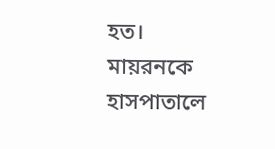হত।
মায়রনকে হাসপাতালে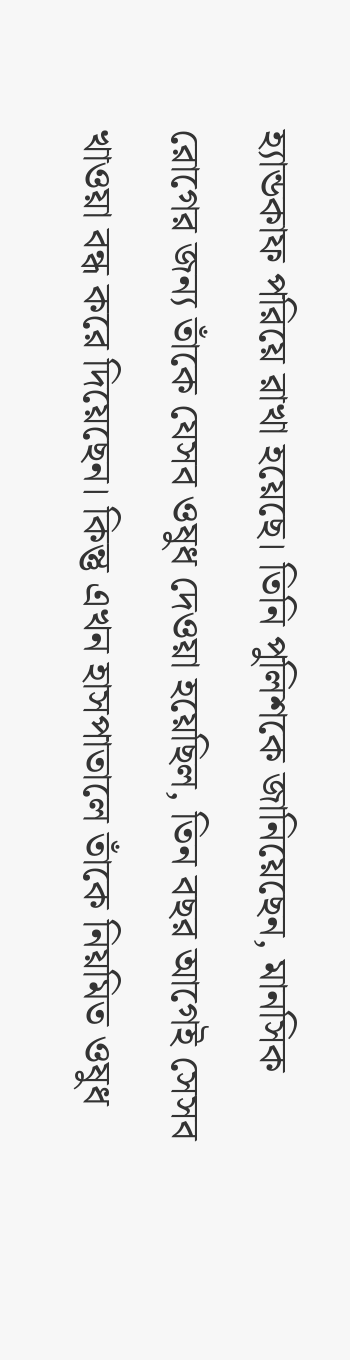হ্যান্ডকাফ পরিয়ে রাখা হয়েছে। তিনি পুলিশকে জানিয়েছেন, মানসিক রোগের জন্য তাঁকে যেসব ওষুধ দেওয়া হয়েছিল, তিন বছর আগেই সেসব খাওয়া বন্ধ করে দিয়েছেন। কিন্তু এখন হাসপাতালে তাঁকে নিয়মিত ওষুধ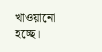খাওয়ানো হচ্ছে।